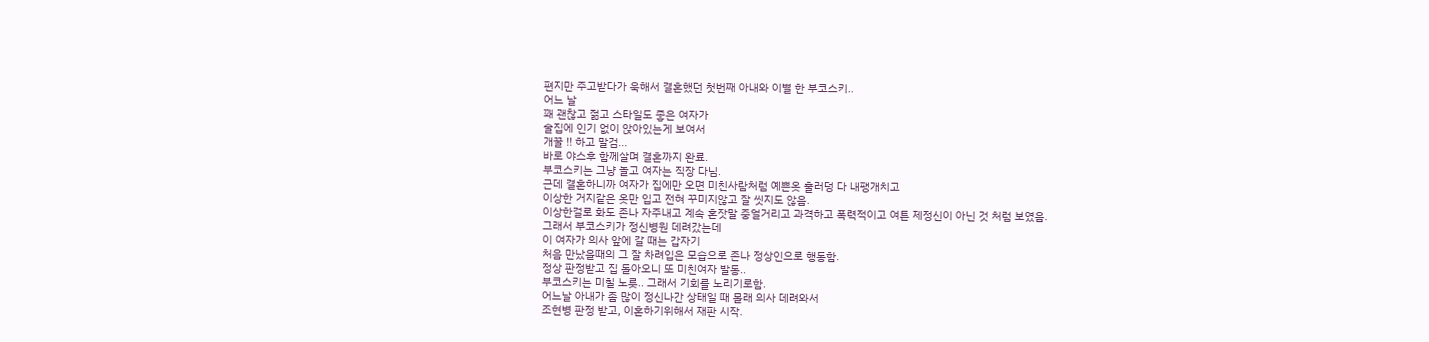편지만 주고받다가 욱해서 결혼했던 첫번째 아내와 이별 한 부코스키..
어느 날
꽤 괜찮고 젊고 스타일도 좋은 여자가
술집에 인기 없이 앉아있는게 보여서
개꿀 !! 하고 말검...
바로 야스후 함께살며 결혼까지 완료.
부코스키는 그냥 놀고 여자는 직장 다님.
근데 결혼하니까 여자가 집에만 오면 미친사람처럼 예쁜옷 훌러덩 다 내팽개치고
이상한 거지같은 옷만 입고 전혀 꾸미지않고 잘 씻지도 않음.
이상한걸로 화도 존나 자주내고 계속 혼잣말 중얼거리고 과격하고 폭력적이고 여튼 제정신이 아닌 것 처럼 보였음.
그래서 부코스키가 정신병원 데려갔는데
이 여자가 의사 앞에 갈 때는 갑자기
처음 만났을때의 그 잘 차려입은 모습으로 존나 정상인으로 행동함.
정상 판정받고 집 돌아오니 또 미친여자 발동..
부코스키는 미칠 노릇.. 그래서 기회를 노리기로함.
어느날 아내가 좀 많이 정신나간 상태일 때 몰래 의사 데려와서
조현병 판정 받고, 이혼하기위해서 재판 시작.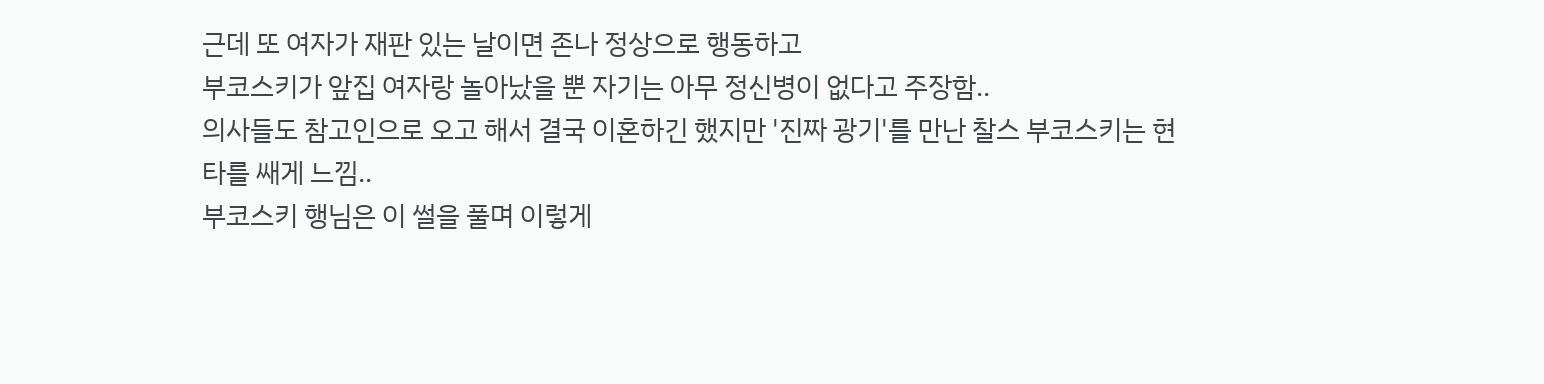근데 또 여자가 재판 있는 날이면 존나 정상으로 행동하고
부코스키가 앞집 여자랑 놀아났을 뿐 자기는 아무 정신병이 없다고 주장함..
의사들도 참고인으로 오고 해서 결국 이혼하긴 했지만 '진짜 광기'를 만난 찰스 부코스키는 현타를 쌔게 느낌..
부코스키 행님은 이 썰을 풀며 이렇게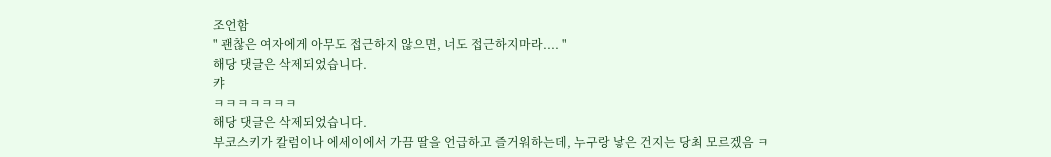조언함
" 괜찮은 여자에게 아무도 접근하지 않으면, 너도 접근하지마라.... "
해당 댓글은 삭제되었습니다.
캬
ㅋㅋㅋㅋㅋㅋㅋ
해당 댓글은 삭제되었습니다.
부코스키가 칼럼이나 에세이에서 가끔 딸을 언급하고 즐거워하는데, 누구랑 낳은 건지는 당최 모르겠음 ㅋ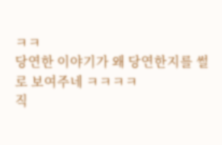ㅋㅋ
당연한 이야기가 왜 당연한지를 썰로 보여주네 ㅋㅋㅋㅋ
직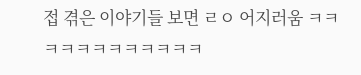접 겪은 이야기들 보면 ㄹㅇ 어지러움 ㅋㅋ
ㅋㅋㅋㅋㅋㅋㅋㅋㅋㅋ